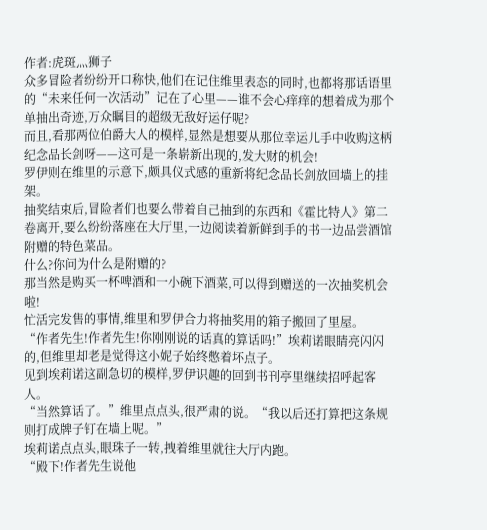作者:虎斑灬狮子
众多冒险者纷纷开口称快,他们在记住维里表态的同时,也都将那话语里的“未来任何一次活动”记在了心里——谁不会心痒痒的想着成为那个单抽出奇迹,万众瞩目的超级无敌好运仔呢?
而且,看那两位伯爵大人的模样,显然是想要从那位幸运儿手中收购这柄纪念品长剑呀——这可是一条崭新出现的,发大财的机会!
罗伊则在维里的示意下,颇具仪式感的重新将纪念品长剑放回墙上的挂架。
抽奖结束后,冒险者们也要么带着自己抽到的东西和《霍比特人》第二卷离开,要么纷纷落座在大厅里,一边阅读着新鲜到手的书一边品尝酒馆附赠的特色菜品。
什么?你问为什么是附赠的?
那当然是购买一杯啤酒和一小碗下酒菜,可以得到赠送的一次抽奖机会啦!
忙活完发售的事情,维里和罗伊合力将抽奖用的箱子搬回了里屋。
“作者先生!作者先生!你刚刚说的话真的算话吗!”埃莉诺眼睛亮闪闪的,但维里却老是觉得这小妮子始终憋着坏点子。
见到埃莉诺这副急切的模样,罗伊识趣的回到书刊亭里继续招呼起客人。
“当然算话了。”维里点点头,很严肃的说。“我以后还打算把这条规则打成牌子钉在墙上呢。”
埃莉诺点点头,眼珠子一转,拽着维里就往大厅内跑。
“殿下!作者先生说他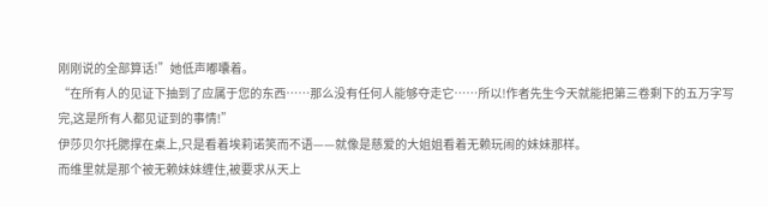刚刚说的全部算话!”她低声嘟囔着。
“在所有人的见证下抽到了应属于您的东西……那么没有任何人能够夺走它……所以!作者先生今天就能把第三卷剩下的五万字写完,这是所有人都见证到的事情!”
伊莎贝尔托腮撑在桌上,只是看着埃莉诺笑而不语——就像是慈爱的大姐姐看着无赖玩闹的妹妹那样。
而维里就是那个被无赖妹妹缠住,被要求从天上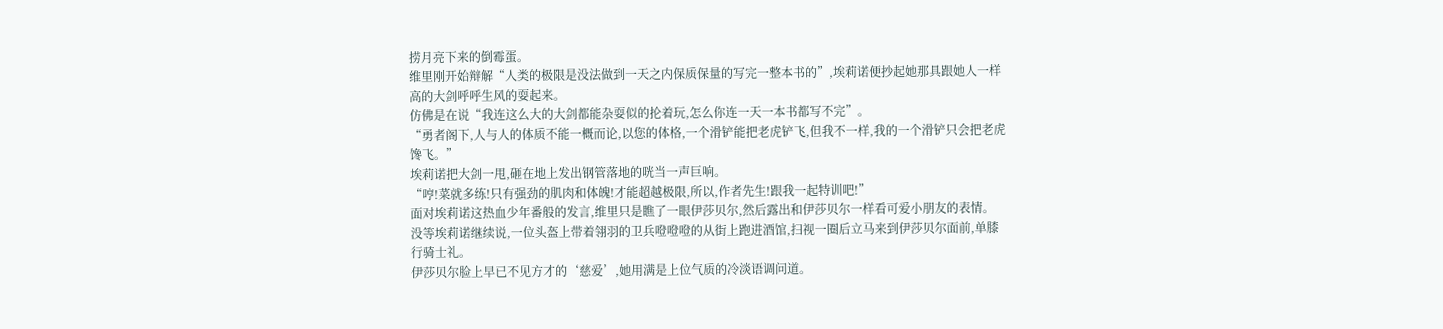捞月亮下来的倒霉蛋。
维里刚开始辩解“人类的极限是没法做到一天之内保质保量的写完一整本书的”,埃莉诺便抄起她那具跟她人一样高的大剑呼呼生风的耍起来。
仿佛是在说“我连这么大的大剑都能杂耍似的抡着玩,怎么你连一天一本书都写不完”。
“勇者阁下,人与人的体质不能一概而论,以您的体格,一个滑铲能把老虎铲飞,但我不一样,我的一个滑铲只会把老虎馋飞。”
埃莉诺把大剑一甩,砸在地上发出钢管落地的咣当一声巨响。
“哼!菜就多练!只有强劲的肌肉和体魄!才能超越极限,所以,作者先生!跟我一起特训吧!”
面对埃莉诺这热血少年番般的发言,维里只是瞧了一眼伊莎贝尔,然后露出和伊莎贝尔一样看可爱小朋友的表情。
没等埃莉诺继续说,一位头盔上带着翎羽的卫兵噔噔噔的从街上跑进酒馆,扫视一圈后立马来到伊莎贝尔面前,单膝行骑士礼。
伊莎贝尔脸上早已不见方才的‘慈爱’,她用满是上位气质的冷淡语调问道。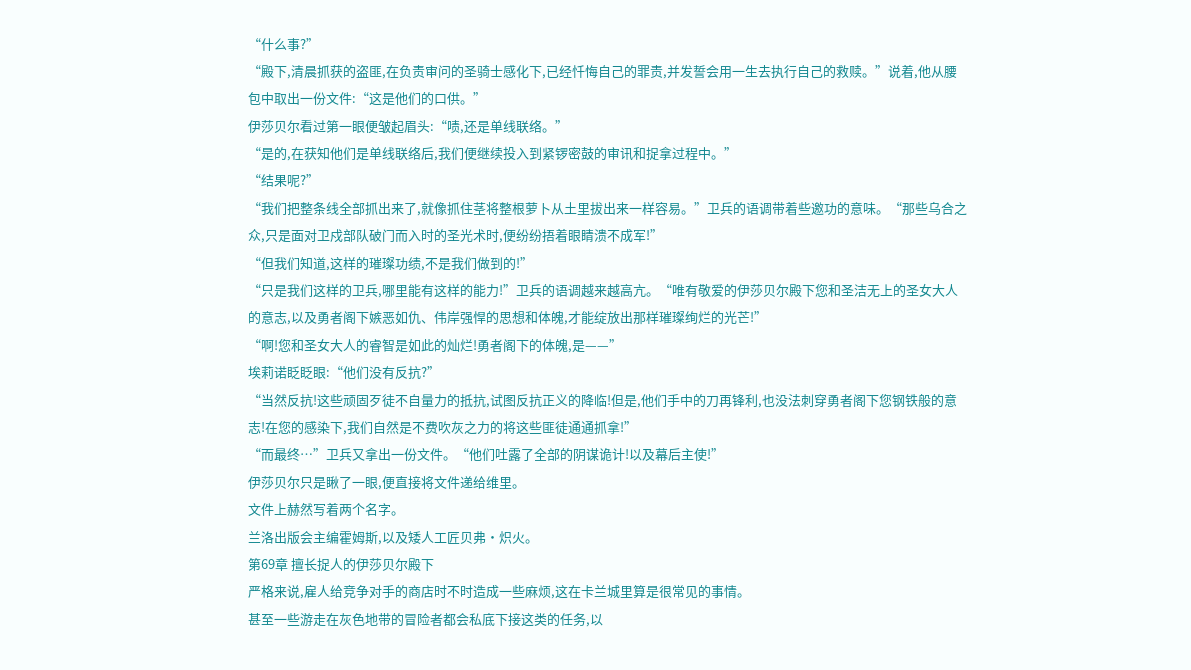“什么事?”
“殿下,清晨抓获的盗匪,在负责审问的圣骑士感化下,已经忏悔自己的罪责,并发誓会用一生去执行自己的救赎。”说着,他从腰包中取出一份文件:“这是他们的口供。”
伊莎贝尔看过第一眼便皱起眉头:“啧,还是单线联络。”
“是的,在获知他们是单线联络后,我们便继续投入到紧锣密鼓的审讯和捉拿过程中。”
“结果呢?”
“我们把整条线全部抓出来了,就像抓住茎将整根萝卜从土里拔出来一样容易。”卫兵的语调带着些邀功的意味。“那些乌合之众,只是面对卫戍部队破门而入时的圣光术时,便纷纷捂着眼睛溃不成军!”
“但我们知道,这样的璀璨功绩,不是我们做到的!”
“只是我们这样的卫兵,哪里能有这样的能力!”卫兵的语调越来越高亢。“唯有敬爱的伊莎贝尔殿下您和圣洁无上的圣女大人的意志,以及勇者阁下嫉恶如仇、伟岸强悍的思想和体魄,才能绽放出那样璀璨绚烂的光芒!”
“啊!您和圣女大人的睿智是如此的灿烂!勇者阁下的体魄,是——”
埃莉诺眨眨眼:“他们没有反抗?”
“当然反抗!这些顽固歹徒不自量力的抵抗,试图反抗正义的降临!但是,他们手中的刀再锋利,也没法刺穿勇者阁下您钢铁般的意志!在您的感染下,我们自然是不费吹灰之力的将这些匪徒通通抓拿!”
“而最终…”卫兵又拿出一份文件。“他们吐露了全部的阴谋诡计!以及幕后主使!”
伊莎贝尔只是瞅了一眼,便直接将文件递给维里。
文件上赫然写着两个名字。
兰洛出版会主编霍姆斯,以及矮人工匠贝弗·炽火。
第69章 擅长捉人的伊莎贝尔殿下
严格来说,雇人给竞争对手的商店时不时造成一些麻烦,这在卡兰城里算是很常见的事情。
甚至一些游走在灰色地带的冒险者都会私底下接这类的任务,以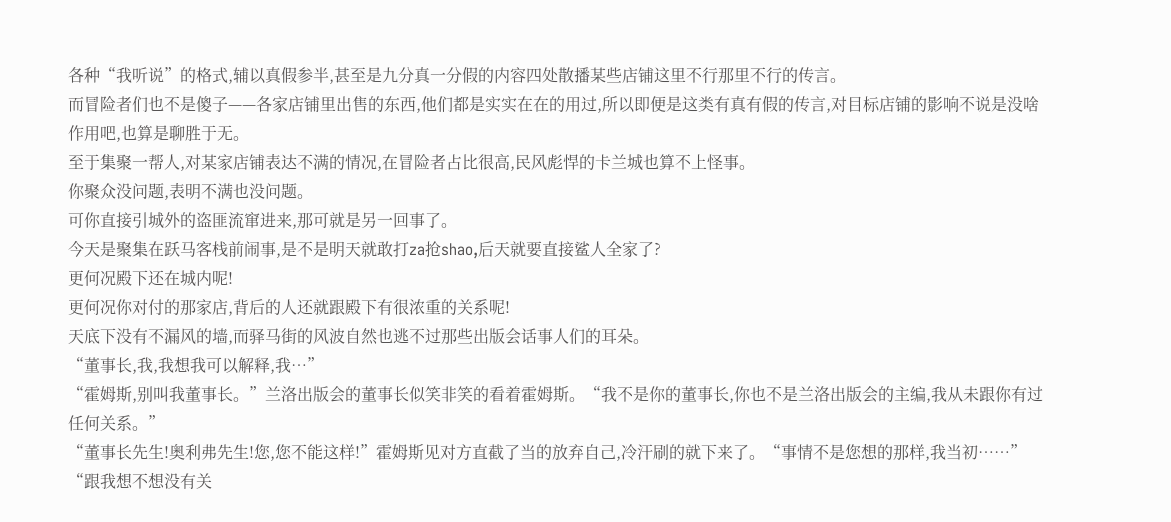各种“我听说”的格式,辅以真假参半,甚至是九分真一分假的内容四处散播某些店铺这里不行那里不行的传言。
而冒险者们也不是傻子——各家店铺里出售的东西,他们都是实实在在的用过,所以即便是这类有真有假的传言,对目标店铺的影响不说是没啥作用吧,也算是聊胜于无。
至于集聚一帮人,对某家店铺表达不满的情况,在冒险者占比很高,民风彪悍的卡兰城也算不上怪事。
你聚众没问题,表明不满也没问题。
可你直接引城外的盗匪流窜进来,那可就是另一回事了。
今天是聚集在跃马客栈前闹事,是不是明天就敢打za抢shao,后天就要直接鲨人全家了?
更何况殿下还在城内呢!
更何况你对付的那家店,背后的人还就跟殿下有很浓重的关系呢!
天底下没有不漏风的墙,而驿马街的风波自然也逃不过那些出版会话事人们的耳朵。
“董事长,我,我想我可以解释,我…”
“霍姆斯,别叫我董事长。”兰洛出版会的董事长似笑非笑的看着霍姆斯。“我不是你的董事长,你也不是兰洛出版会的主编,我从未跟你有过任何关系。”
“董事长先生!奥利弗先生!您,您不能这样!”霍姆斯见对方直截了当的放弃自己,冷汗刷的就下来了。“事情不是您想的那样,我当初……”
“跟我想不想没有关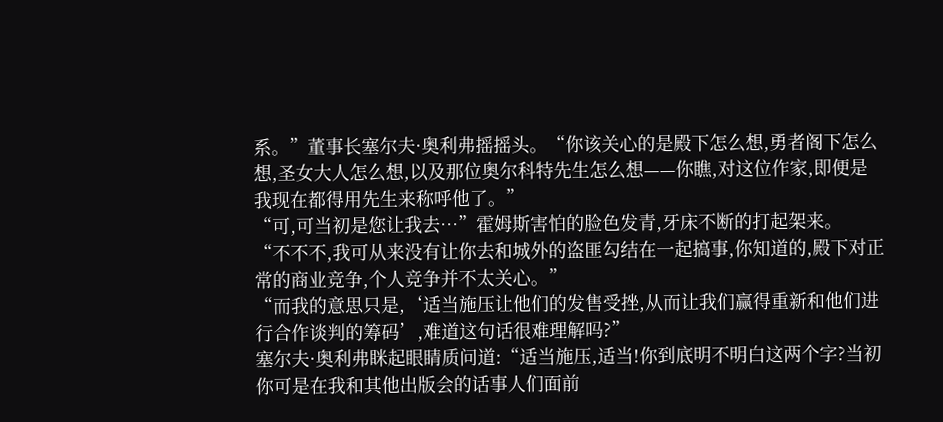系。”董事长塞尔夫·奥利弗摇摇头。“你该关心的是殿下怎么想,勇者阁下怎么想,圣女大人怎么想,以及那位奥尔科特先生怎么想——你瞧,对这位作家,即便是我现在都得用先生来称呼他了。”
“可,可当初是您让我去…”霍姆斯害怕的脸色发青,牙床不断的打起架来。
“不不不,我可从来没有让你去和城外的盗匪勾结在一起搞事,你知道的,殿下对正常的商业竞争,个人竞争并不太关心。”
“而我的意思只是,‘适当施压让他们的发售受挫,从而让我们赢得重新和他们进行合作谈判的筹码’,难道这句话很难理解吗?”
塞尔夫·奥利弗眯起眼睛质问道:“适当施压,适当!你到底明不明白这两个字?当初你可是在我和其他出版会的话事人们面前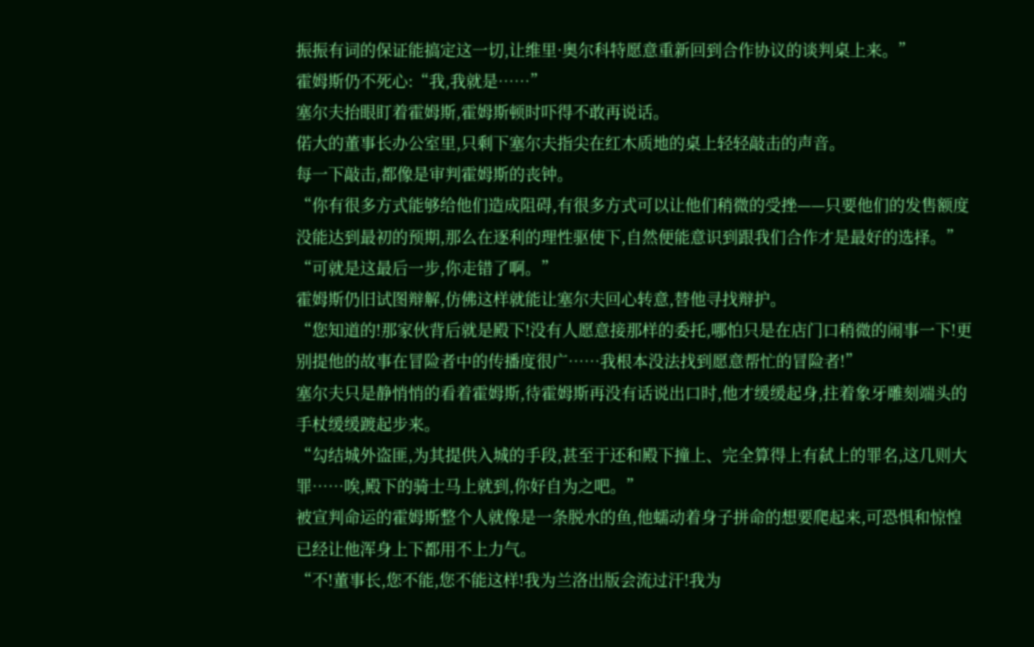振振有词的保证能搞定这一切,让维里·奥尔科特愿意重新回到合作协议的谈判桌上来。”
霍姆斯仍不死心:“我,我就是……”
塞尔夫抬眼盯着霍姆斯,霍姆斯顿时吓得不敢再说话。
偌大的董事长办公室里,只剩下塞尔夫指尖在红木质地的桌上轻轻敲击的声音。
每一下敲击,都像是审判霍姆斯的丧钟。
“你有很多方式能够给他们造成阻碍,有很多方式可以让他们稍微的受挫——只要他们的发售额度没能达到最初的预期,那么在逐利的理性驱使下,自然便能意识到跟我们合作才是最好的选择。”
“可就是这最后一步,你走错了啊。”
霍姆斯仍旧试图辩解,仿佛这样就能让塞尔夫回心转意,替他寻找辩护。
“您知道的!那家伙背后就是殿下!没有人愿意接那样的委托,哪怕只是在店门口稍微的闹事一下!更别提他的故事在冒险者中的传播度很广……我根本没法找到愿意帮忙的冒险者!”
塞尔夫只是静悄悄的看着霍姆斯,待霍姆斯再没有话说出口时,他才缓缓起身,拄着象牙雕刻端头的手杖缓缓踱起步来。
“勾结城外盗匪,为其提供入城的手段,甚至于还和殿下撞上、完全算得上有弑上的罪名,这几则大罪……唉,殿下的骑士马上就到,你好自为之吧。”
被宣判命运的霍姆斯整个人就像是一条脱水的鱼,他蠕动着身子拼命的想要爬起来,可恐惧和惊惶已经让他浑身上下都用不上力气。
“不!董事长,您不能,您不能这样!我为兰洛出版会流过汗!我为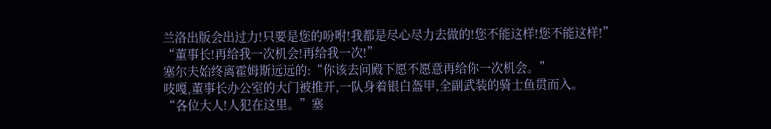兰洛出版会出过力!只要是您的吩咐!我都是尽心尽力去做的!您不能这样!您不能这样!”
“董事长!再给我一次机会!再给我一次!”
塞尔夫始终离霍姆斯远远的:“你该去问殿下愿不愿意再给你一次机会。”
吱嘎,董事长办公室的大门被推开,一队身着银白盔甲,全副武装的骑士鱼贯而入。
“各位大人!人犯在这里。”塞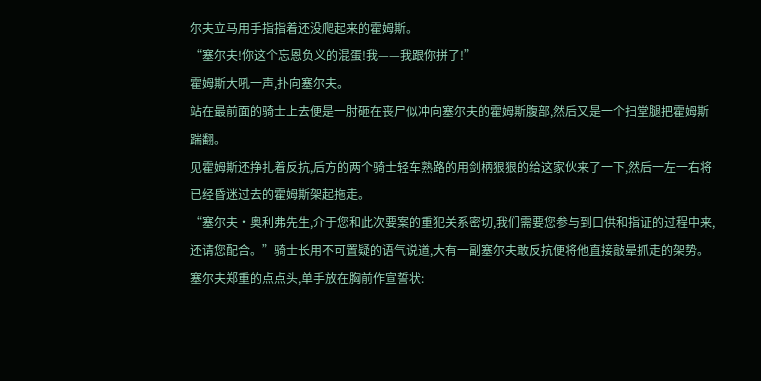尔夫立马用手指指着还没爬起来的霍姆斯。
“塞尔夫!你这个忘恩负义的混蛋!我——我跟你拼了!”
霍姆斯大吼一声,扑向塞尔夫。
站在最前面的骑士上去便是一肘砸在丧尸似冲向塞尔夫的霍姆斯腹部,然后又是一个扫堂腿把霍姆斯踹翻。
见霍姆斯还挣扎着反抗,后方的两个骑士轻车熟路的用剑柄狠狠的给这家伙来了一下,然后一左一右将已经昏迷过去的霍姆斯架起拖走。
“塞尔夫·奥利弗先生,介于您和此次要案的重犯关系密切,我们需要您参与到口供和指证的过程中来,还请您配合。”骑士长用不可置疑的语气说道,大有一副塞尔夫敢反抗便将他直接敲晕抓走的架势。
塞尔夫郑重的点点头,单手放在胸前作宣誓状: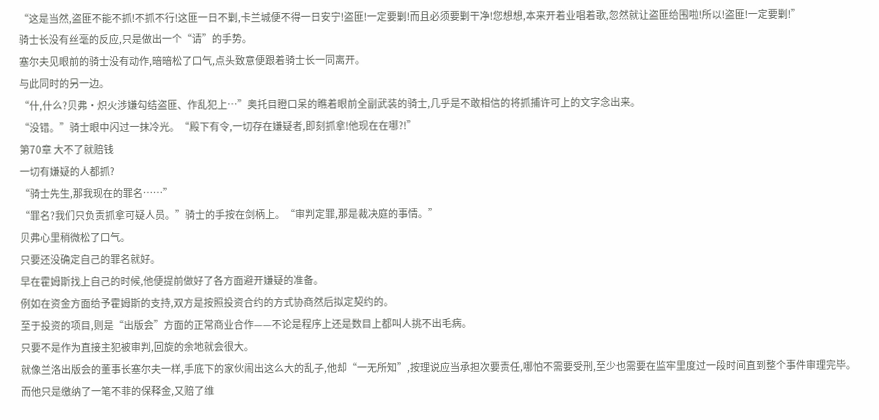“这是当然,盗匪不能不抓!不抓不行!这匪一日不剿,卡兰城便不得一日安宁!盗匪!一定要剿!而且必须要剿干净!您想想,本来开着业唱着歌,忽然就让盗匪给围啦!所以!盗匪!一定要剿!”
骑士长没有丝毫的反应,只是做出一个“请”的手势。
塞尔夫见眼前的骑士没有动作,暗暗松了口气,点头致意便跟着骑士长一同离开。
与此同时的另一边。
“什,什么?贝弗·炽火涉嫌勾结盗匪、作乱犯上…”奥托目瞪口呆的瞧着眼前全副武装的骑士,几乎是不敢相信的将抓捕许可上的文字念出来。
“没错。”骑士眼中闪过一抹冷光。“殿下有令,一切存在嫌疑者,即刻抓拿!他现在在哪?!”
第70章 大不了就赔钱
一切有嫌疑的人都抓?
“骑士先生,那我现在的罪名……”
“罪名?我们只负责抓拿可疑人员。”骑士的手按在剑柄上。“审判定罪,那是裁决庭的事情。”
贝弗心里稍微松了口气。
只要还没确定自己的罪名就好。
早在霍姆斯找上自己的时候,他便提前做好了各方面避开嫌疑的准备。
例如在资金方面给予霍姆斯的支持,双方是按照投资合约的方式协商然后拟定契约的。
至于投资的项目,则是“出版会”方面的正常商业合作——不论是程序上还是数目上都叫人挑不出毛病。
只要不是作为直接主犯被审判,回旋的余地就会很大。
就像兰洛出版会的董事长塞尔夫一样,手底下的家伙闹出这么大的乱子,他却“一无所知”,按理说应当承担次要责任,哪怕不需要受刑,至少也需要在监牢里度过一段时间直到整个事件审理完毕。
而他只是缴纳了一笔不菲的保释金,又赔了维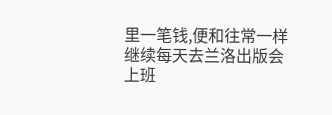里一笔钱,便和往常一样继续每天去兰洛出版会上班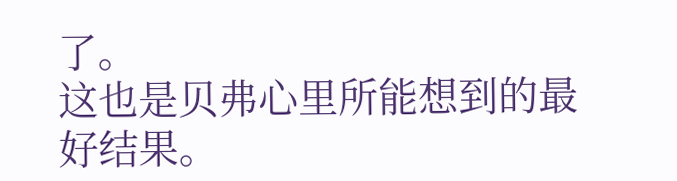了。
这也是贝弗心里所能想到的最好结果。